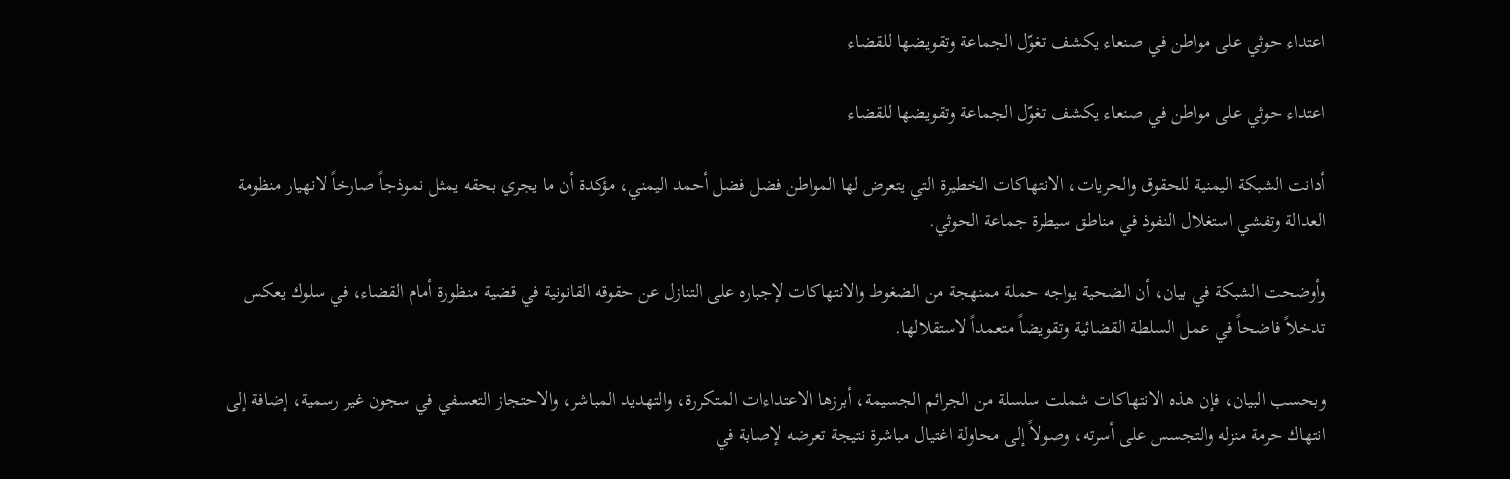اعتداء حوثي على مواطن في صنعاء يكشف تغوّل الجماعة وتقويضها للقضاء

اعتداء حوثي على مواطن في صنعاء يكشف تغوّل الجماعة وتقويضها للقضاء

أدانت الشبكة اليمنية للحقوق والحريات، الانتهاكات الخطيرة التي يتعرض لها المواطن فضل فضل أحمد اليمني، مؤكدة أن ما يجري بحقه يمثل نموذجاً صارخاً لانهيار منظومة العدالة وتفشي استغلال النفوذ في مناطق سيطرة جماعة الحوثي.

وأوضحت الشبكة في بيان، أن الضحية يواجه حملة ممنهجة من الضغوط والانتهاكات لإجباره على التنازل عن حقوقه القانونية في قضية منظورة أمام القضاء، في سلوك يعكس تدخلاً فاضحاً في عمل السلطة القضائية وتقويضاً متعمداً لاستقلالها.

وبحسب البيان، فإن هذه الانتهاكات شملت سلسلة من الجرائم الجسيمة، أبرزها الاعتداءات المتكررة، والتهديد المباشر، والاحتجاز التعسفي في سجون غير رسمية، إضافة إلى انتهاك حرمة منزله والتجسس على أسرته، وصولاً إلى محاولة اغتيال مباشرة نتيجة تعرضه لإصابة في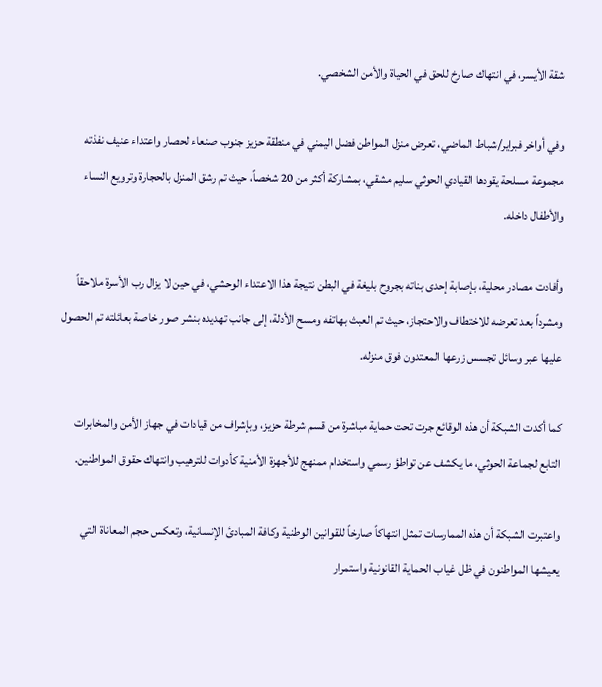شقة الأيسر، في انتهاك صارخ للحق في الحياة والأمن الشخصي.

وفي أواخر فبراير/شباط الماضي، تعرض منزل المواطن فضل اليمني في منطقة حزيز جنوب صنعاء لحصار واعتداء عنيف نفذته مجموعة مسلحة يقودها القيادي الحوثي سليم مشقي، بمشاركة أكثر من 20 شخصاً، حيث تم رشق المنزل بالحجارة وترويع النساء والأطفال داخله.

وأفادت مصادر محلية، بإصابة إحدى بناته بجروح بليغة في البطن نتيجة هذا الاعتداء الوحشي، في حين لا يزال رب الأسرة ملاحقاً ومشرداً بعد تعرضه للاختطاف والاحتجاز، حيث تم العبث بهاتفه ومسح الأدلة، إلى جانب تهديده بنشر صور خاصة بعائلته تم الحصول عليها عبر وسائل تجسس زرعها المعتدون فوق منزله.

كما أكدت الشبكة أن هذه الوقائع جرت تحت حماية مباشرة من قسم شرطة حزيز، وبإشراف من قيادات في جهاز الأمن والمخابرات التابع لجماعة الحوثي، ما يكشف عن تواطؤ رسمي واستخدام ممنهج للأجهزة الأمنية كأدوات للترهيب وانتهاك حقوق المواطنين.

واعتبرت الشبكة أن هذه الممارسات تمثل انتهاكاً صارخاً للقوانين الوطنية وكافة المبادئ الإنسانية، وتعكس حجم المعاناة التي يعيشها المواطنون في ظل غياب الحماية القانونية واستمرار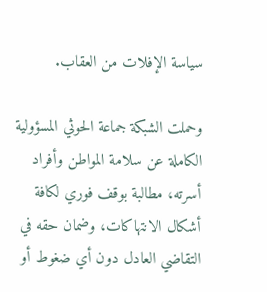سياسة الإفلات من العقاب.

وحملت الشبكة جماعة الحوثي المسؤولية الكاملة عن سلامة المواطن وأفراد أسرته، مطالبة بوقف فوري لكافة أشكال الانتهاكات، وضمان حقه في التقاضي العادل دون أي ضغوط أو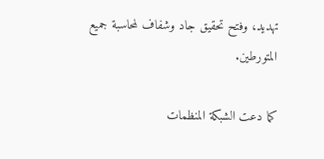تهديد، وفتح تحقيق جاد وشفاف لمحاسبة جميع المتورطين.

كما دعت الشبكة المنظمات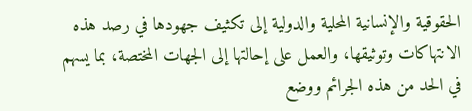الحقوقية والإنسانية المحلية والدولية إلى تكثيف جهودها في رصد هذه الانتهاكات وتوثيقها، والعمل على إحالتها إلى الجهات المختصة، بما يسهم في الحد من هذه الجرائم ووضع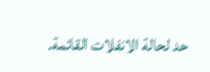حد لحالة الانفلات القائمة.